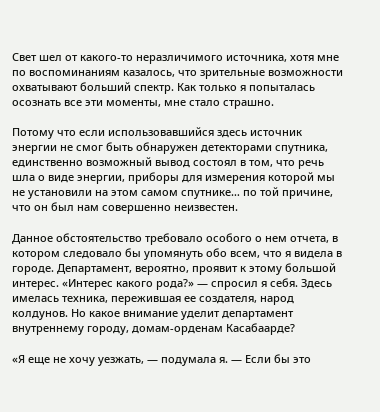Свет шел от какого-то неразличимого источника, хотя мне по воспоминаниям казалось, что зрительные возможности охватывают больший спектр. Как только я попыталась осознать все эти моменты, мне стало страшно.

Потому что если использовавшийся здесь источник энергии не смог быть обнаружен детекторами спутника, единственно возможный вывод состоял в том, что речь шла о виде энергии, приборы для измерения которой мы не установили на этом самом спутнике… по той причине, что он был нам совершенно неизвестен.

Данное обстоятельство требовало особого о нем отчета, в котором следовало бы упомянуть обо всем, что я видела в городе. Департамент, вероятно, проявит к этому большой интерес. «Интерес какого рода?» — спросил я себя. Здесь имелась техника, пережившая ее создателя, народ колдунов. Но какое внимание уделит департамент внутреннему городу, домам-орденам Касабаарде?

«Я еще не хочу уезжать, — подумала я. — Если бы это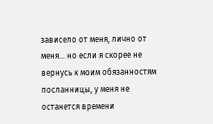зависело от меня, лично от меня… но если я скорее не вернусь к моим обязанностям посланницы, у меня не останется времени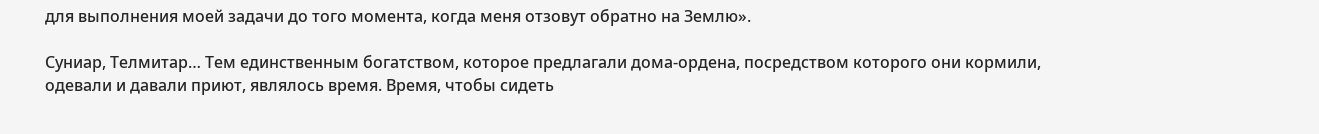для выполнения моей задачи до того момента, когда меня отзовут обратно на Землю».

Суниар, Телмитар… Тем единственным богатством, которое предлагали дома-ордена, посредством которого они кормили, одевали и давали приют, являлось время. Время, чтобы сидеть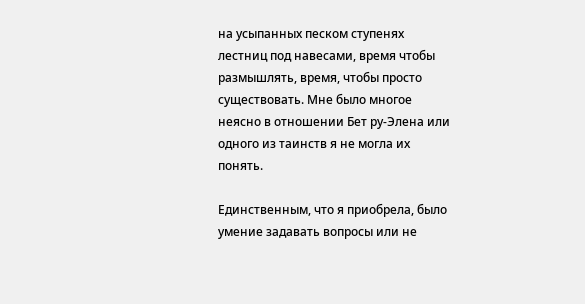на усыпанных песком ступенях лестниц под навесами, время чтобы размышлять, время, чтобы просто существовать. Мне было многое неясно в отношении Бет ру-Элена или одного из таинств я не могла их понять.

Единственным, что я приобрела, было умение задавать вопросы или не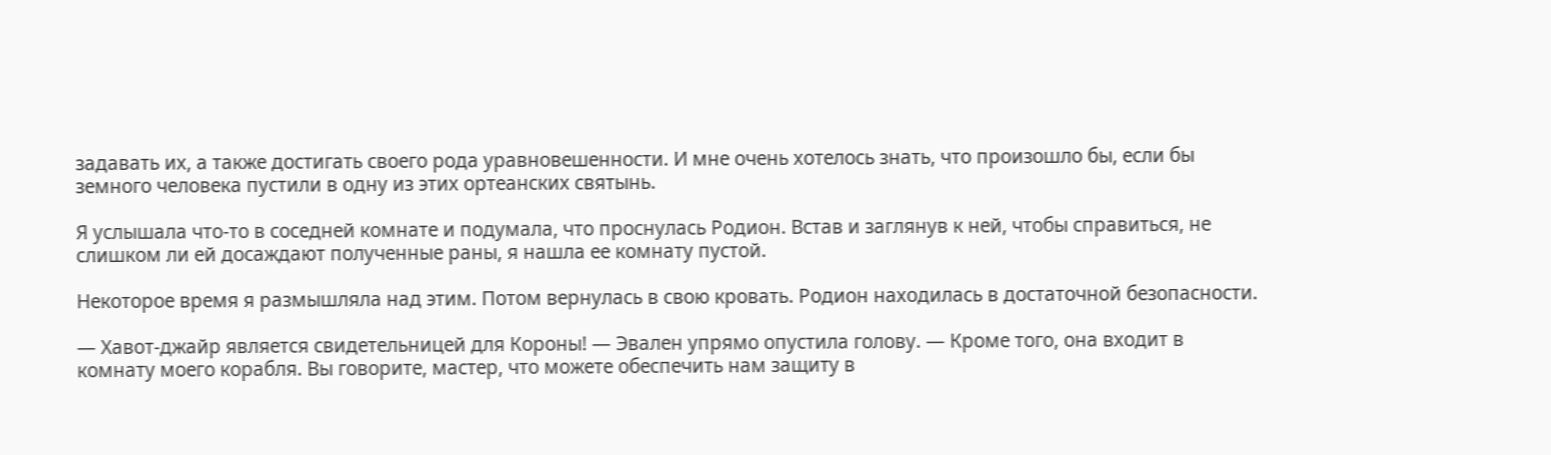задавать их, а также достигать своего рода уравновешенности. И мне очень хотелось знать, что произошло бы, если бы земного человека пустили в одну из этих ортеанских святынь.

Я услышала что-то в соседней комнате и подумала, что проснулась Родион. Встав и заглянув к ней, чтобы справиться, не слишком ли ей досаждают полученные раны, я нашла ее комнату пустой.

Некоторое время я размышляла над этим. Потом вернулась в свою кровать. Родион находилась в достаточной безопасности.

— Хавот-джайр является свидетельницей для Короны! — Эвален упрямо опустила голову. — Кроме того, она входит в комнату моего корабля. Вы говорите, мастер, что можете обеспечить нам защиту в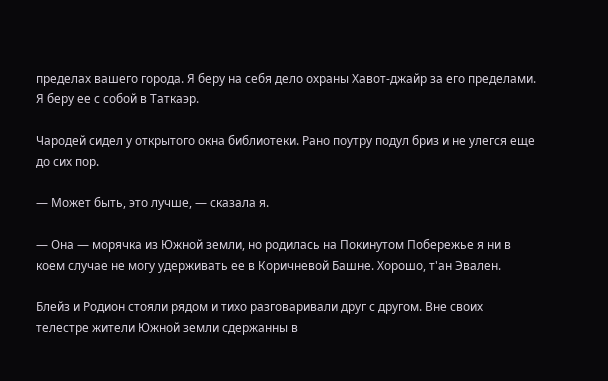пределах вашего города. Я беру на себя дело охраны Хавот-джайр за его пределами. Я беру ее с собой в Таткаэр.

Чародей сидел у открытого окна библиотеки. Рано поутру подул бриз и не улегся еще до сих пор.

— Может быть, это лучше, — сказала я.

— Она — морячка из Южной земли, но родилась на Покинутом Побережье я ни в коем случае не могу удерживать ее в Коричневой Башне. Хорошо, т'ан Эвален.

Блейз и Родион стояли рядом и тихо разговаривали друг с другом. Вне своих телестре жители Южной земли сдержанны в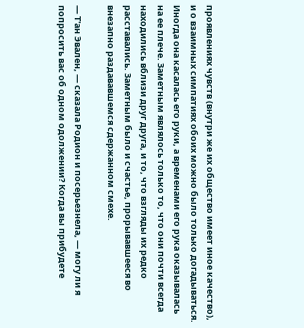проявлениях чувств (внутри же их общество имеет иное качество), и о взаимных симпатиях обоих можно было только догадываться. Иногда она касалась его руки, а временами его рука оказывалась на ее плече. Заметным являлось только то, что они почти всегда находились вблизи друг друга, и то, что взгляды их редко расставались. Заметным было и счастье, прорывавшееся во внезапно раздававшемся сдержанном смехе.

— Т'ан Эвален, — сказала Родион и посерьезнела, — могу ли я попросить вас об одном одолжении? Когда вы прибудете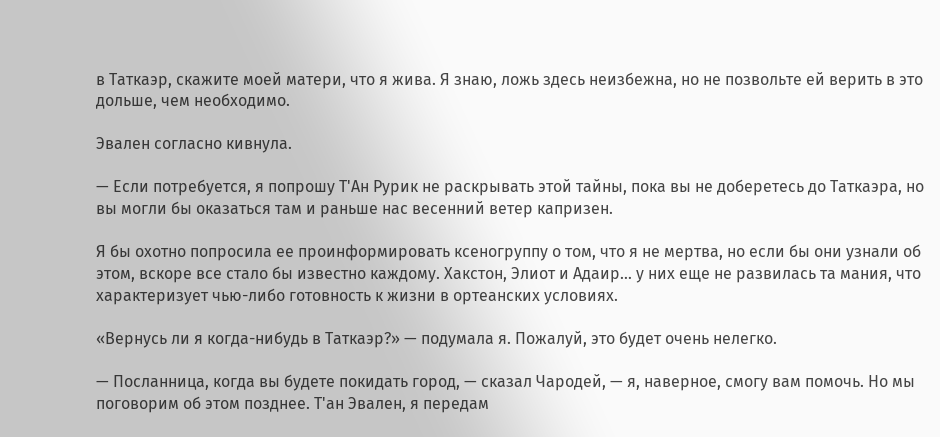в Таткаэр, скажите моей матери, что я жива. Я знаю, ложь здесь неизбежна, но не позвольте ей верить в это дольше, чем необходимо.

Эвален согласно кивнула.

— Если потребуется, я попрошу Т'Ан Рурик не раскрывать этой тайны, пока вы не доберетесь до Таткаэра, но вы могли бы оказаться там и раньше нас весенний ветер капризен.

Я бы охотно попросила ее проинформировать ксеногруппу о том, что я не мертва, но если бы они узнали об этом, вскоре все стало бы известно каждому. Хакстон, Элиот и Адаир… у них еще не развилась та мания, что характеризует чью-либо готовность к жизни в ортеанских условиях.

«Вернусь ли я когда-нибудь в Таткаэр?» — подумала я. Пожалуй, это будет очень нелегко.

— Посланница, когда вы будете покидать город, — сказал Чародей, — я, наверное, смогу вам помочь. Но мы поговорим об этом позднее. Т'ан Эвален, я передам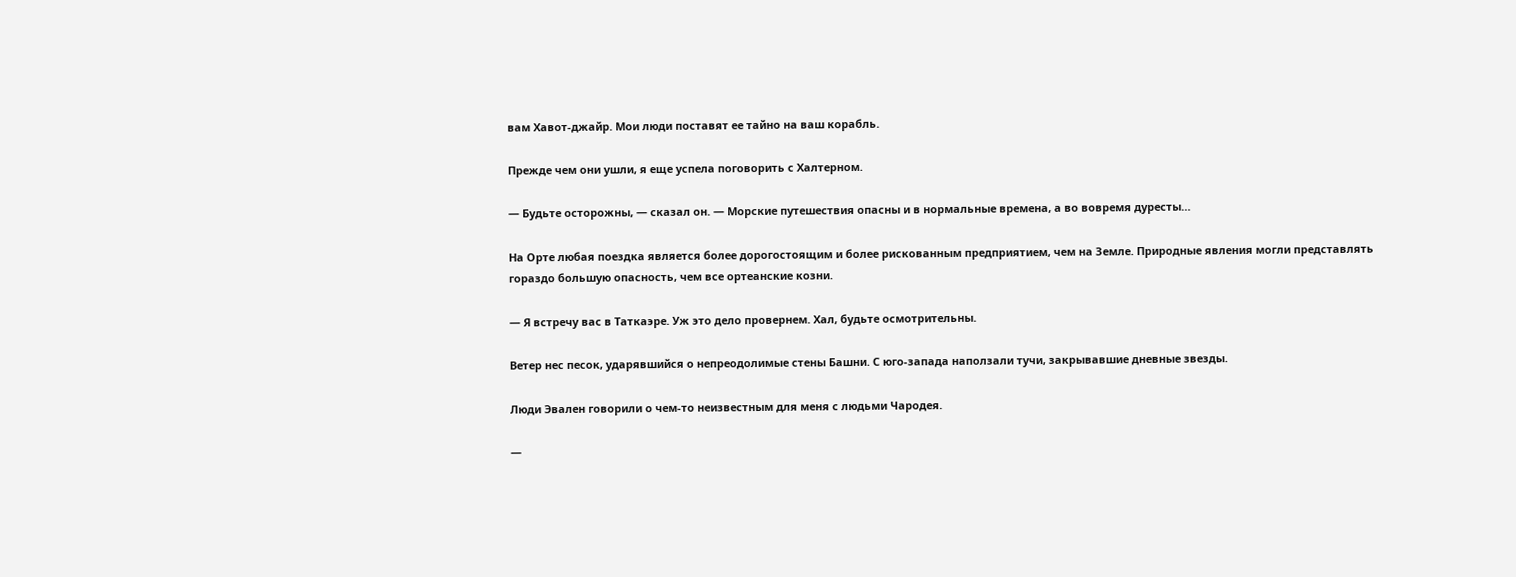вам Хавот-джайр. Мои люди поставят ее тайно на ваш корабль.

Прежде чем они ушли, я еще успела поговорить с Халтерном.

— Будьте осторожны, — сказал он. — Морские путешествия опасны и в нормальные времена, а во вовремя дуресты…

На Орте любая поездка является более дорогостоящим и более рискованным предприятием, чем на Земле. Природные явления могли представлять гораздо большую опасность, чем все ортеанские козни.

— Я встречу вас в Таткаэре. Уж это дело провернем. Хал, будьте осмотрительны.

Ветер нес песок, ударявшийся о непреодолимые стены Башни. С юго-запада наползали тучи, закрывавшие дневные звезды.

Люди Эвален говорили о чем-то неизвестным для меня с людьми Чародея.

—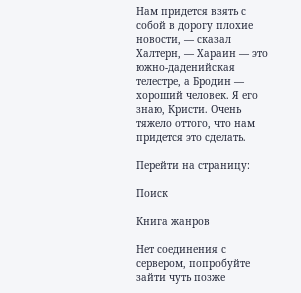Нам придется взять с собой в дорогу плохие новости, — сказал Халтерн, — Хараин — это южно-даденийская телестре, а Бродин — хороший человек. Я его знаю, Кристи. Очень тяжело оттого, что нам придется это сделать.

Перейти на страницу:

Поиск

Книга жанров

Нет соединения с сервером, попробуйте зайти чуть позже